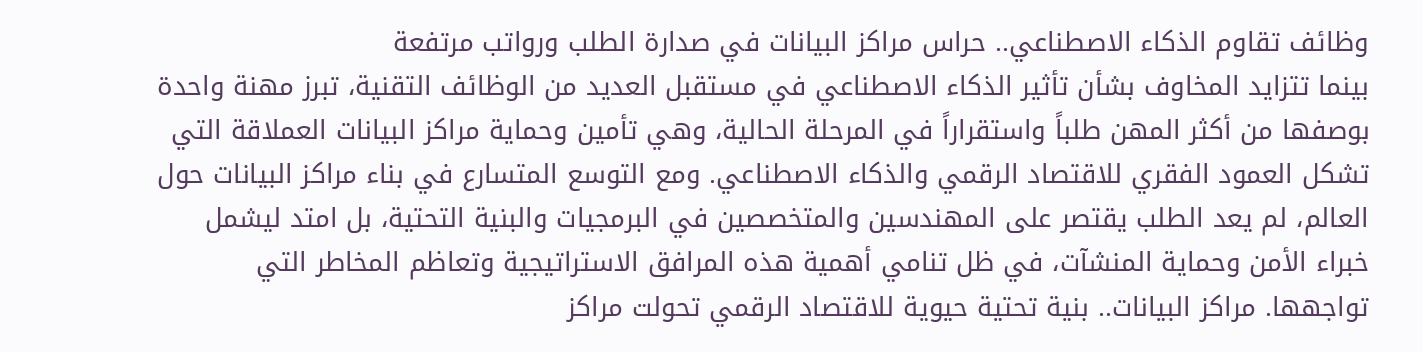وظائف تقاوم الذكاء الاصطناعي.. حراس مراكز البيانات في صدارة الطلب ورواتب مرتفعة
بينما تتزايد المخاوف بشأن تأثير الذكاء الاصطناعي في مستقبل العديد من الوظائف التقنية، تبرز مهنة واحدة بوصفها من أكثر المهن طلباً واستقراراً في المرحلة الحالية، وهي تأمين وحماية مراكز البيانات العملاقة التي تشكل العمود الفقري للاقتصاد الرقمي والذكاء الاصطناعي. ومع التوسع المتسارع في بناء مراكز البيانات حول العالم، لم يعد الطلب يقتصر على المهندسين والمتخصصين في البرمجيات والبنية التحتية، بل امتد ليشمل خبراء الأمن وحماية المنشآت، في ظل تنامي أهمية هذه المرافق الاستراتيجية وتعاظم المخاطر التي تواجهها. مراكز البيانات.. بنية تحتية حيوية للاقتصاد الرقمي تحولت مراكز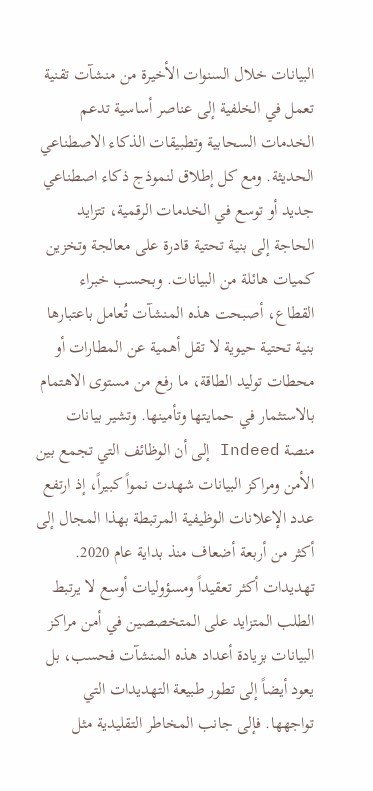البيانات خلال السنوات الأخيرة من منشآت تقنية تعمل في الخلفية إلى عناصر أساسية تدعم الخدمات السحابية وتطبيقات الذكاء الاصطناعي الحديثة. ومع كل إطلاق لنموذج ذكاء اصطناعي جديد أو توسع في الخدمات الرقمية، تتزايد الحاجة إلى بنية تحتية قادرة على معالجة وتخزين كميات هائلة من البيانات. وبحسب خبراء القطاع، أصبحت هذه المنشآت تُعامل باعتبارها بنية تحتية حيوية لا تقل أهمية عن المطارات أو محطات توليد الطاقة، ما رفع من مستوى الاهتمام بالاستثمار في حمايتها وتأمينها. وتشير بيانات منصة Indeed إلى أن الوظائف التي تجمع بين الأمن ومراكز البيانات شهدت نمواً كبيراً، إذ ارتفع عدد الإعلانات الوظيفية المرتبطة بهذا المجال إلى أكثر من أربعة أضعاف منذ بداية عام 2020. تهديدات أكثر تعقيداً ومسؤوليات أوسع لا يرتبط الطلب المتزايد على المتخصصين في أمن مراكز البيانات بزيادة أعداد هذه المنشآت فحسب، بل يعود أيضاً إلى تطور طبيعة التهديدات التي تواجهها. فإلى جانب المخاطر التقليدية مثل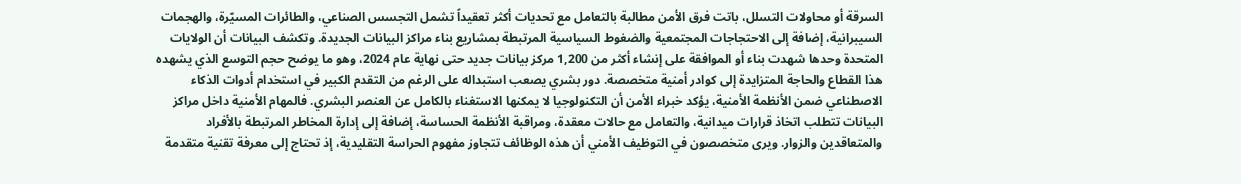السرقة أو محاولات التسلل، باتت فرق الأمن مطالبة بالتعامل مع تحديات أكثر تعقيداً تشمل التجسس الصناعي، والطائرات المسيّرة، والهجمات السيبرانية، إضافة إلى الاحتجاجات المجتمعية والضغوط السياسية المرتبطة بمشاريع بناء مراكز البيانات الجديدة. وتكشف البيانات أن الولايات المتحدة وحدها شهدت بناء أو الموافقة على إنشاء أكثر من 1,200 مركز بيانات جديد حتى نهاية عام 2024، وهو ما يوضح حجم التوسع الذي يشهده هذا القطاع والحاجة المتزايدة إلى كوادر أمنية متخصصة. دور بشري يصعب استبداله على الرغم من التقدم الكبير في استخدام أدوات الذكاء الاصطناعي ضمن الأنظمة الأمنية، يؤكد خبراء الأمن أن التكنولوجيا لا يمكنها الاستغناء بالكامل عن العنصر البشري. فالمهام الأمنية داخل مراكز البيانات تتطلب اتخاذ قرارات ميدانية، والتعامل مع حالات معقدة، ومراقبة الأنظمة الحساسة، إضافة إلى إدارة المخاطر المرتبطة بالأفراد والمتعاقدين والزوار. ويرى متخصصون في التوظيف الأمني أن هذه الوظائف تتجاوز مفهوم الحراسة التقليدية، إذ تحتاج إلى معرفة تقنية متقدمة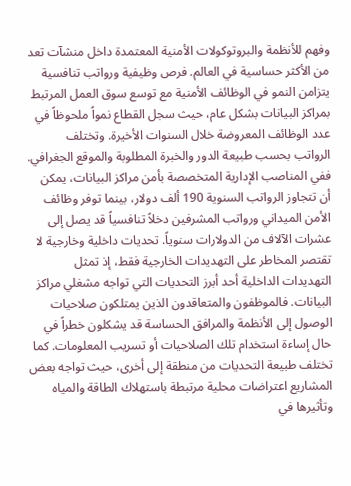وفهم للأنظمة والبروتوكولات الأمنية المعتمدة داخل منشآت تعد من الأكثر حساسية في العالم. فرص وظيفية ورواتب تنافسية يتزامن النمو في الوظائف الأمنية مع توسع سوق العمل المرتبط بمراكز البيانات بشكل عام، حيث سجل القطاع نمواً ملحوظاً في عدد الوظائف المعروضة خلال السنوات الأخيرة. وتختلف الرواتب بحسب طبيعة الدور والخبرة المطلوبة والموقع الجغرافي. ففي المناصب الإدارية المتخصصة بأمن مراكز البيانات، يمكن أن تتجاوز الرواتب السنوية 190 ألف دولار، بينما توفر وظائف الأمن الميداني ورواتب المشرفين دخلاً تنافسياً قد يصل إلى عشرات الآلاف من الدولارات سنوياً. تحديات داخلية وخارجية لا تقتصر المخاطر على التهديدات الخارجية فقط، إذ تمثل التهديدات الداخلية أحد أبرز التحديات التي تواجه مشغلي مراكز البيانات. فالموظفون والمتعاقدون الذين يمتلكون صلاحيات الوصول إلى الأنظمة والمرافق الحساسة قد يشكلون خطراً في حال إساءة استخدام تلك الصلاحيات أو تسريب المعلومات. كما تختلف طبيعة التحديات من منطقة إلى أخرى، حيث تواجه بعض المشاريع اعتراضات محلية مرتبطة باستهلاك الطاقة والمياه وتأثيرها في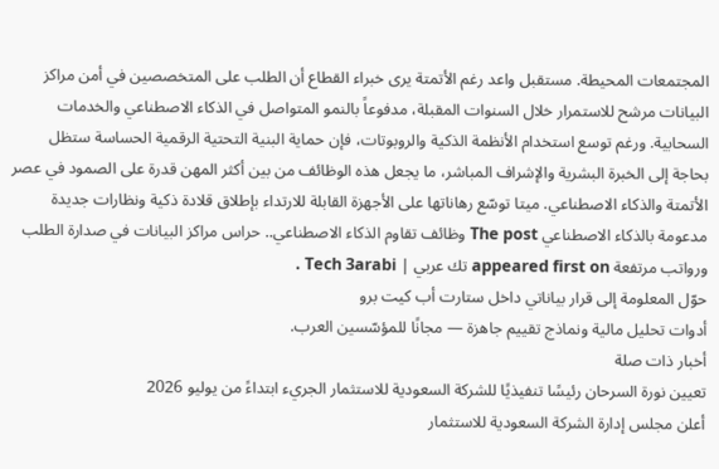المجتمعات المحيطة. مستقبل واعد رغم الأتمتة يرى خبراء القطاع أن الطلب على المتخصصين في أمن مراكز البيانات مرشح للاستمرار خلال السنوات المقبلة، مدفوعاً بالنمو المتواصل في الذكاء الاصطناعي والخدمات السحابية. ورغم توسع استخدام الأنظمة الذكية والروبوتات، فإن حماية البنية التحتية الرقمية الحساسة ستظل بحاجة إلى الخبرة البشرية والإشراف المباشر، ما يجعل هذه الوظائف من بين أكثر المهن قدرة على الصمود في عصر الأتمتة والذكاء الاصطناعي. ميتا توسّع رهاناتها على الأجهزة القابلة للارتداء بإطلاق قلادة ذكية ونظارات جديدة مدعومة بالذكاء الاصطناعي The post وظائف تقاوم الذكاء الاصطناعي.. حراس مراكز البيانات في صدارة الطلب ورواتب مرتفعة appeared first on تك عربي | Tech 3arabi .
حوّل المعلومة إلى قرار بياناتي داخل ستارت أب كيت برو
أدوات تحليل مالية ونماذج تقييم جاهزة — مجانًا للمؤسّسين العرب.
أخبار ذات صلة
تعيين نورة السرحان رئيسًا تنفيذيًا للشركة السعودية للاستثمار الجريء ابتداءً من يوليو 2026
أعلن مجلس إدارة الشركة السعودية للاستثمار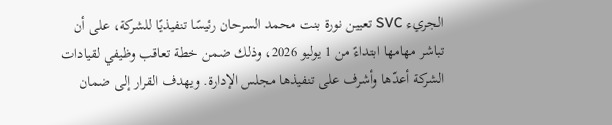الجريء SVC تعيين نورة بنت محمد السرحان رئيسًا تنفيذيًا للشركة، على أن تباشر مهامها ابتداءً من 1 يوليو 2026، وذلك ضمن خطة تعاقب وظيفي لقيادات الشركة أعدّها وأشرف على تنفيذها مجلس الإدارة. ويهدف القرار إلى ضمان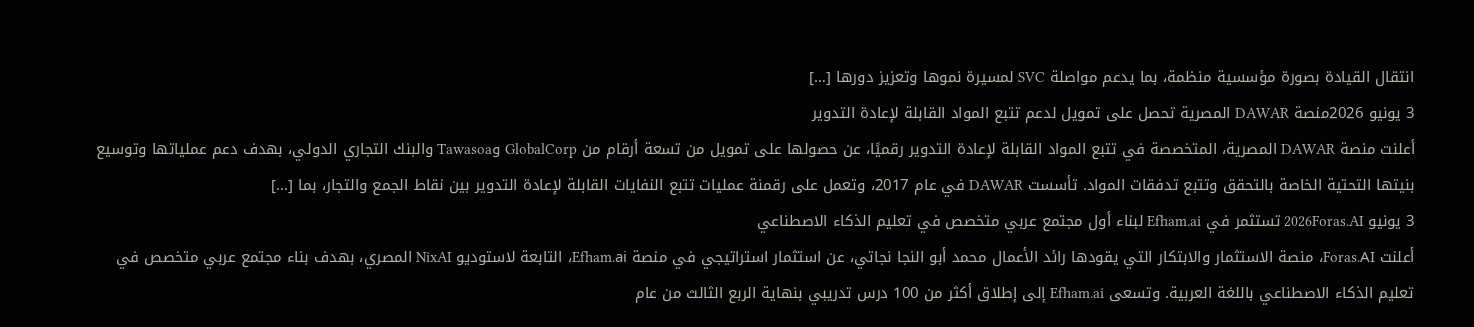انتقال القيادة بصورة مؤسسية منظمة، بما يدعم مواصلة SVC لمسيرة نموها وتعزيز دورها […]
3 يونيو 2026منصة DAWAR المصرية تحصل على تمويل لدعم تتبع المواد القابلة لإعادة التدوير
أعلنت منصة DAWAR المصرية، المتخصصة في تتبع المواد القابلة لإعادة التدوير رقميًا، عن حصولها على تمويل من تسعة أرقام من GlobalCorp وTawasoa والبنك التجاري الدولي، بهدف دعم عملياتها وتوسيع بنيتها التحتية الخاصة بالتحقق وتتبع تدفقات المواد. تأسست DAWAR في عام 2017، وتعمل على رقمنة عمليات تتبع النفايات القابلة لإعادة التدوير بين نقاط الجمع والتجار، بما […]
3 يونيو 2026Foras.AI تستثمر في Efham.ai لبناء أول مجتمع عربي متخصص في تعليم الذكاء الاصطناعي
أعلنت Foras.AI، منصة الاستثمار والابتكار التي يقودها رائد الأعمال محمد أبو النجا نجاتي، عن استثمار استراتيجي في منصة Efham.ai، التابعة لاستوديو NixAI المصري، بهدف بناء مجتمع عربي متخصص في تعليم الذكاء الاصطناعي باللغة العربية. وتسعى Efham.ai إلى إطلاق أكثر من 100 درس تدريبي بنهاية الربع الثالث من عام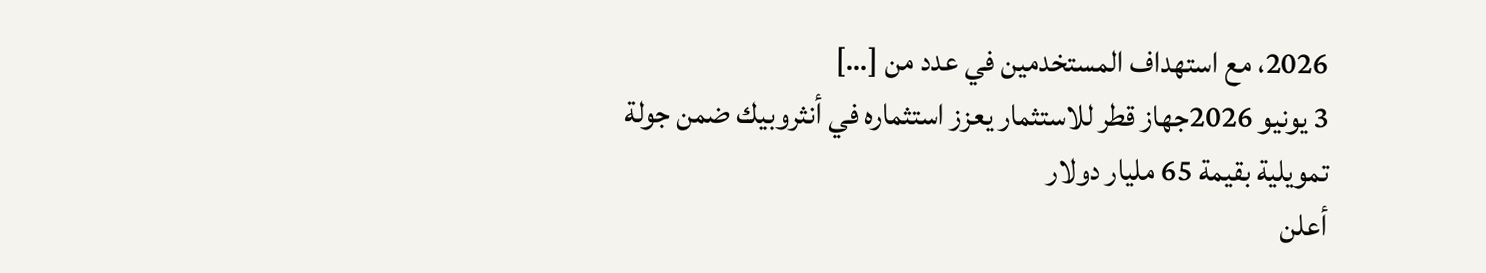2026، مع استهداف المستخدمين في عدد من […]
3 يونيو 2026جهاز قطر للاستثمار يعزز استثماره في أنثروبيك ضمن جولة تمويلية بقيمة 65 مليار دولار
أعلن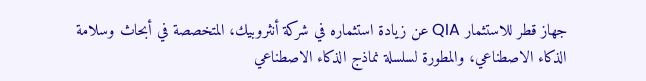جهاز قطر للاستثمار QIA عن زيادة استثماره في شركة أنثروبيك، المتخصصة في أبحاث وسلامة الذكاء الاصطناعي، والمطورة لسلسلة نماذج الذكاء الاصطناعي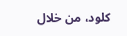كلود، من خلال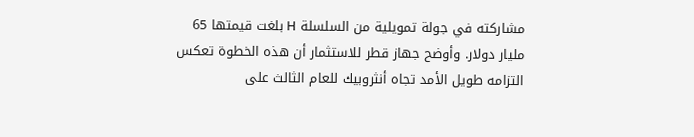مشاركته في جولة تمويلية من السلسلة H بلغت قيمتها 65 مليار دولار. وأوضح جهاز قطر للاستثمار أن هذه الخطوة تعكس التزامه طويل الأمد تجاه أنثروبيك للعام الثالث على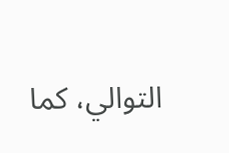التوالي، كما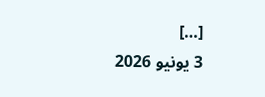[…]
3 يونيو 2026